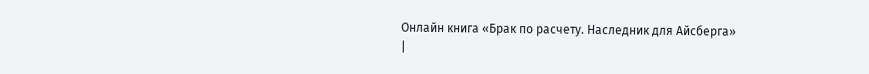Онлайн книга «Брак по расчету. Наследник для Айсберга»
|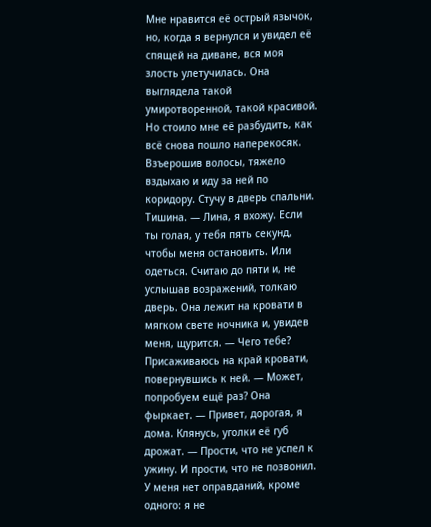Мне нравится её острый язычок, но, когда я вернулся и увидел её спящей на диване, вся моя злость улетучилась. Она выглядела такой умиротворенной, такой красивой. Но стоило мне её разбудить, как всё снова пошло наперекосяк. Взъерошив волосы, тяжело вздыхаю и иду за ней по коридору. Стучу в дверь спальни. Тишина. — Лина, я вхожу. Если ты голая, у тебя пять секунд, чтобы меня остановить. Или одеться. Считаю до пяти и, не услышав возражений, толкаю дверь. Она лежит на кровати в мягком свете ночника и, увидев меня, щурится. — Чего тебе? Присаживаюсь на край кровати, повернувшись к ней. — Может, попробуем ещё раз? Она фыркает. — Привет, дорогая, я дома. Клянусь, уголки её губ дрожат. — Прости, что не успел к ужину. И прости, что не позвонил. У меня нет оправданий, кроме одного: я не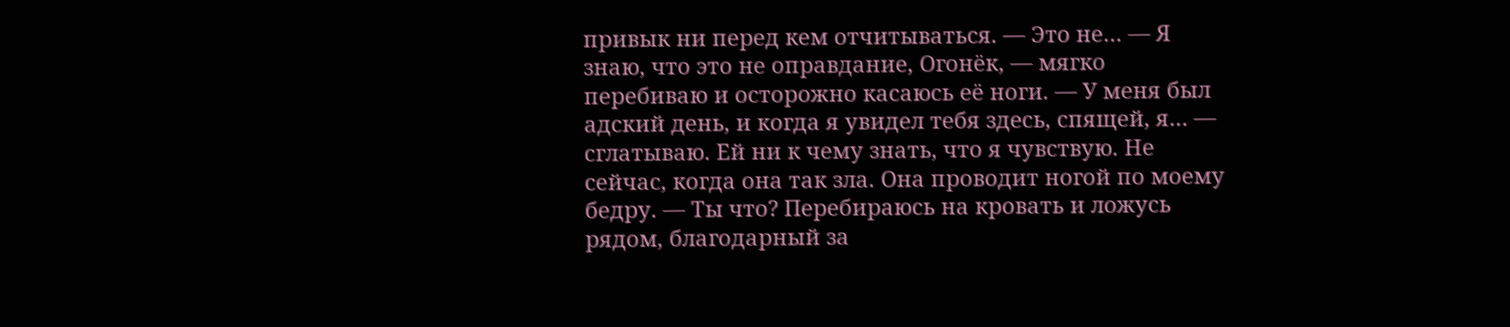привык ни перед кем отчитываться. — Это не… — Я знаю, что это не оправдание, Огонёк, — мягко перебиваю и осторожно касаюсь её ноги. — У меня был адский день, и когда я увидел тебя здесь, спящей, я… — сглатываю. Ей ни к чему знать, что я чувствую. Не сейчас, когда она так зла. Она проводит ногой по моему бедру. — Ты что? Перебираюсь на кровать и ложусь рядом, благодарный за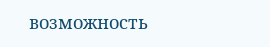возможность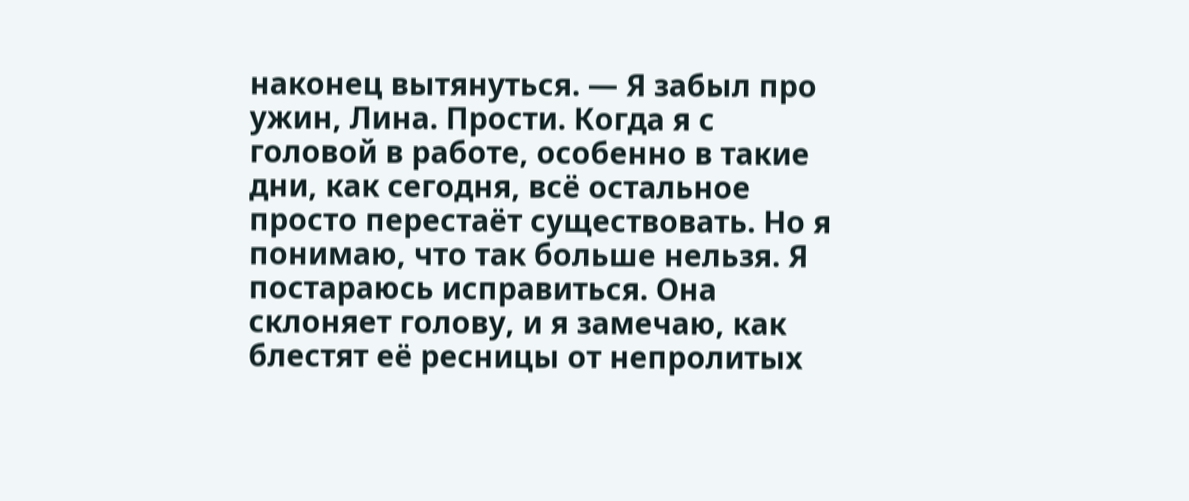наконец вытянуться. — Я забыл про ужин, Лина. Прости. Когда я с головой в работе, особенно в такие дни, как сегодня, всё остальное просто перестаёт существовать. Но я понимаю, что так больше нельзя. Я постараюсь исправиться. Она склоняет голову, и я замечаю, как блестят её ресницы от непролитых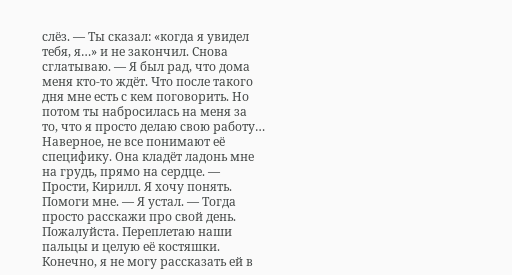слёз. — Ты сказал: «когда я увидел тебя, я…» и не закончил. Снова сглатываю. — Я был рад, что дома меня кто-то ждёт. Что после такого дня мне есть с кем поговорить. Но потом ты набросилась на меня за то, что я просто делаю свою работу… Наверное, не все понимают её специфику. Она кладёт ладонь мне на грудь, прямо на сердце. — Прости, Кирилл. Я хочу понять. Помоги мне. — Я устал. — Тогда просто расскажи про свой день. Пожалуйста. Переплетаю наши пальцы и целую её костяшки. Конечно, я не могу рассказать ей в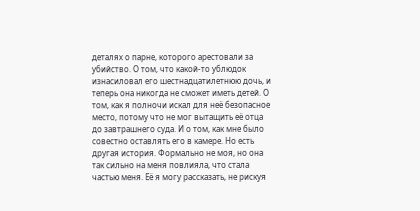деталях о парне, которого арестовали за убийство. О том, что какой-то ублюдок изнасиловал его шестнадцатилетнюю дочь, и теперь она никогда не сможет иметь детей. О том, как я полночи искал для неё безопасное место, потому что не мог вытащить её отца до завтрашнего суда. И о том, как мне было совестно оставлять его в камере. Но есть другая история. Формально не моя, но она так сильно на меня повлияла, что стала частью меня. Её я могу рассказать, не рискуя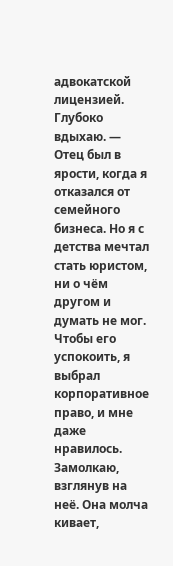адвокатской лицензией. Глубоко вдыхаю. — Отец был в ярости, когда я отказался от семейного бизнеса. Но я с детства мечтал стать юристом, ни о чём другом и думать не мог. Чтобы его успокоить, я выбрал корпоративное право, и мне даже нравилось. Замолкаю, взглянув на неё. Она молча кивает,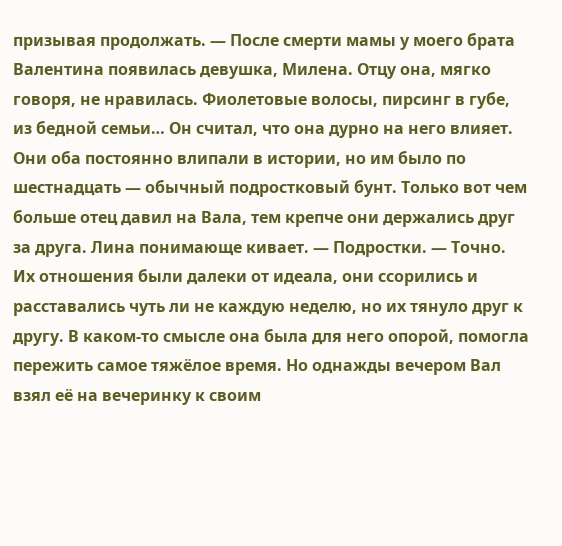призывая продолжать. — После смерти мамы у моего брата Валентина появилась девушка, Милена. Отцу она, мягко говоря, не нравилась. Фиолетовые волосы, пирсинг в губе, из бедной семьи… Он считал, что она дурно на него влияет. Они оба постоянно влипали в истории, но им было по шестнадцать — обычный подростковый бунт. Только вот чем больше отец давил на Вала, тем крепче они держались друг за друга. Лина понимающе кивает. — Подростки. — Точно. Их отношения были далеки от идеала, они ссорились и расставались чуть ли не каждую неделю, но их тянуло друг к другу. В каком-то смысле она была для него опорой, помогла пережить самое тяжёлое время. Но однажды вечером Вал взял её на вечеринку к своим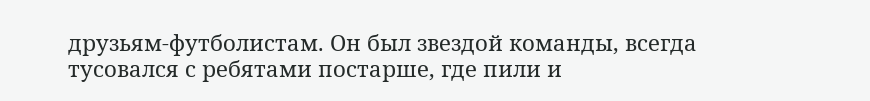друзьям-футболистам. Он был звездой команды, всегда тусовался с ребятами постарше, где пили и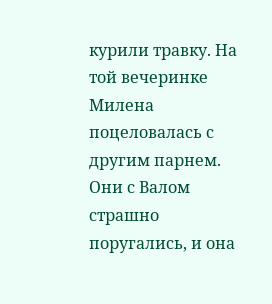курили травку. На той вечеринке Милена поцеловалась с другим парнем. Они с Валом страшно поругались, и она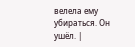велела ему убираться. Он ушёл. |